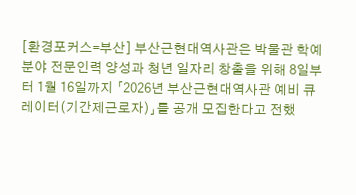[환경포커스=부산] 부산근현대역사관은 박물관 학예 분야 전문인력 양성과 청년 일자리 창출을 위해 8일부터 1월 16일까지 「2026년 부산근현대역사관 예비 큐레이터(기간제근로자)」를 공개 모집한다고 전했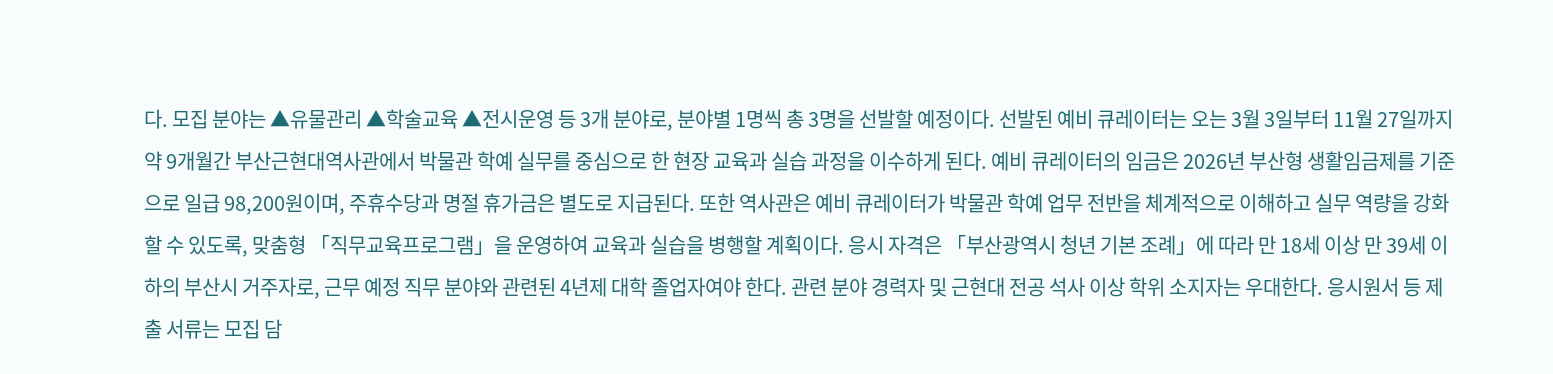다. 모집 분야는 ▲유물관리 ▲학술교육 ▲전시운영 등 3개 분야로, 분야별 1명씩 총 3명을 선발할 예정이다. 선발된 예비 큐레이터는 오는 3월 3일부터 11월 27일까지 약 9개월간 부산근현대역사관에서 박물관 학예 실무를 중심으로 한 현장 교육과 실습 과정을 이수하게 된다. 예비 큐레이터의 임금은 2026년 부산형 생활임금제를 기준으로 일급 98,200원이며, 주휴수당과 명절 휴가금은 별도로 지급된다. 또한 역사관은 예비 큐레이터가 박물관 학예 업무 전반을 체계적으로 이해하고 실무 역량을 강화할 수 있도록, 맞춤형 「직무교육프로그램」을 운영하여 교육과 실습을 병행할 계획이다. 응시 자격은 「부산광역시 청년 기본 조례」에 따라 만 18세 이상 만 39세 이하의 부산시 거주자로, 근무 예정 직무 분야와 관련된 4년제 대학 졸업자여야 한다. 관련 분야 경력자 및 근현대 전공 석사 이상 학위 소지자는 우대한다. 응시원서 등 제출 서류는 모집 담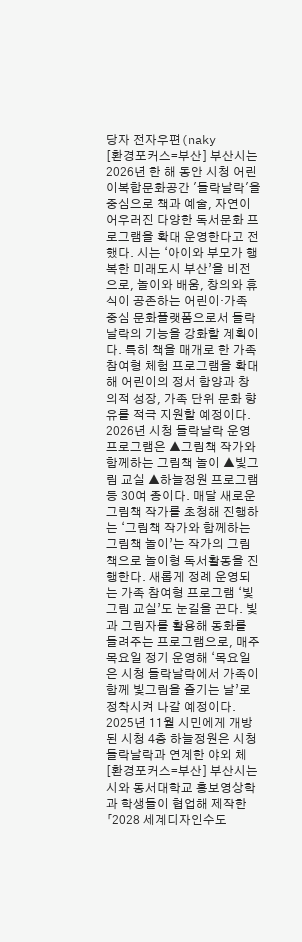당자 전자우편(naky
[환경포커스=부산] 부산시는 2026년 한 해 동안 시청 어린이복합문화공간 '들락날락'을 중심으로 책과 예술, 자연이 어우러진 다양한 독서문화 프로그램을 확대 운영한다고 전했다. 시는 ‘아이와 부모가 행복한 미래도시 부산’을 비전으로, 놀이와 배움, 창의와 휴식이 공존하는 어린이‧가족 중심 문화플랫폼으로서 들락날락의 기능을 강화할 계획이다. 특히 책을 매개로 한 가족 참여형 체험 프로그램을 확대해 어린이의 정서 함양과 창의적 성장, 가족 단위 문화 향유를 적극 지원할 예정이다. 2026년 시청 들락날락 운영 프로그램은 ▲그림책 작가와 함께하는 그림책 놀이 ▲빛그림 교실 ▲하늘정원 프로그램 등 30여 종이다. 매달 새로운 그림책 작가를 초청해 진행하는 ‘그림책 작가와 함께하는 그림책 놀이’는 작가의 그림책으로 놀이형 독서활동을 진행한다. 새롭게 정례 운영되는 가족 참여형 프로그램 ‘빛그림 교실’도 눈길을 끈다. 빛과 그림자를 활용해 동화를 들려주는 프로그램으로, 매주 목요일 정기 운영해 ‘목요일은 시청 들락날락에서 가족이 함께 빛그림을 즐기는 날’로 정착시켜 나갈 예정이다. 2025년 11월 시민에게 개방된 시청 4층 하늘정원은 시청 들락날락과 연계한 야외 체
[환경포커스=부산] 부산시는 시와 동서대학교 홍보영상학과 학생들이 협업해 제작한 「2028 세계디자인수도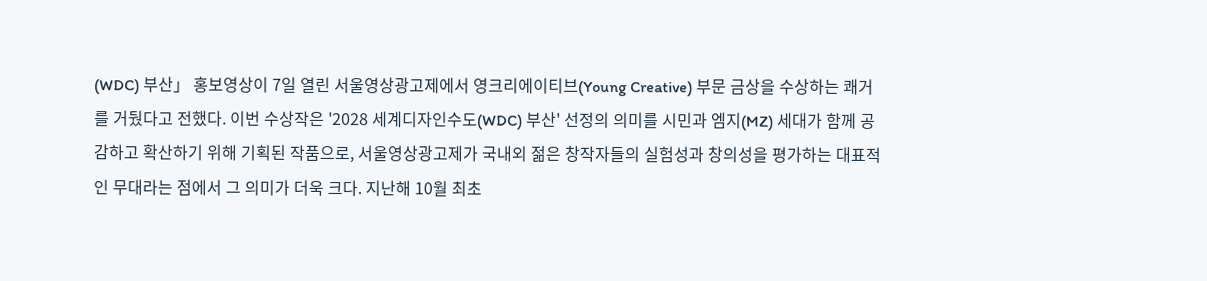(WDC) 부산」 홍보영상이 7일 열린 서울영상광고제에서 영크리에이티브(Young Creative) 부문 금상을 수상하는 쾌거를 거뒀다고 전했다. 이번 수상작은 '2028 세계디자인수도(WDC) 부산' 선정의 의미를 시민과 엠지(MZ) 세대가 함께 공감하고 확산하기 위해 기획된 작품으로, 서울영상광고제가 국내외 젊은 창작자들의 실험성과 창의성을 평가하는 대표적인 무대라는 점에서 그 의미가 더욱 크다. 지난해 10월 최초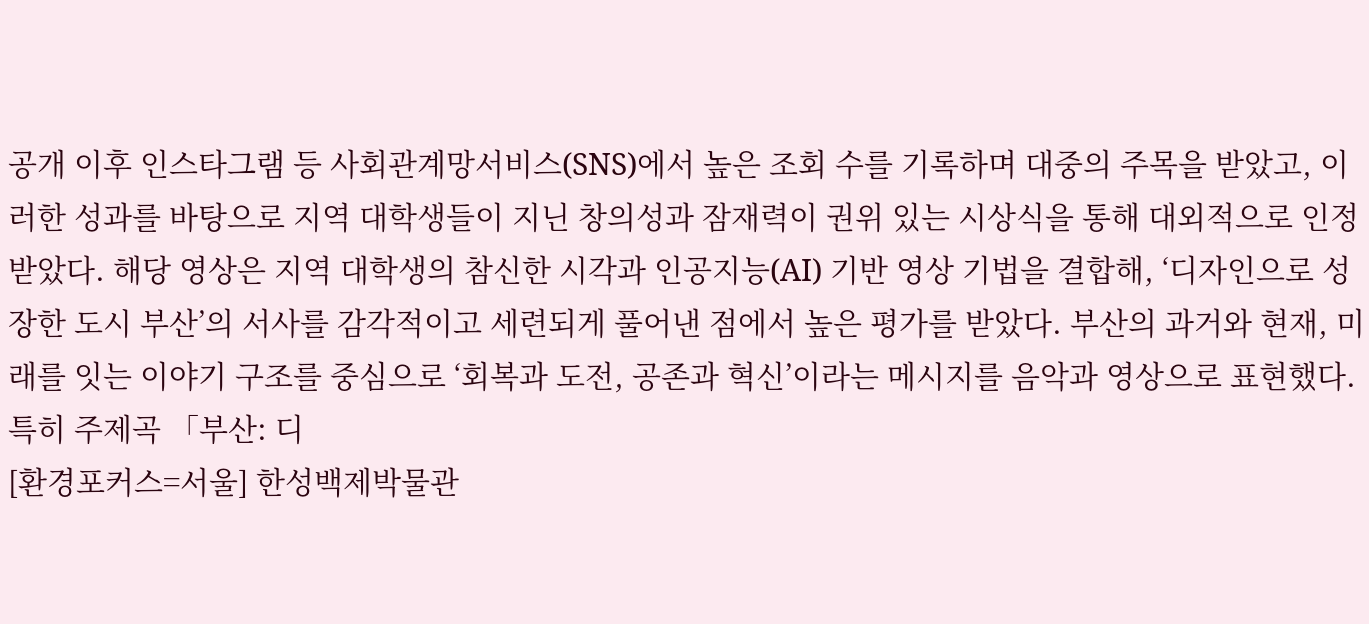공개 이후 인스타그램 등 사회관계망서비스(SNS)에서 높은 조회 수를 기록하며 대중의 주목을 받았고, 이러한 성과를 바탕으로 지역 대학생들이 지닌 창의성과 잠재력이 권위 있는 시상식을 통해 대외적으로 인정받았다. 해당 영상은 지역 대학생의 참신한 시각과 인공지능(AI) 기반 영상 기법을 결합해, ‘디자인으로 성장한 도시 부산’의 서사를 감각적이고 세련되게 풀어낸 점에서 높은 평가를 받았다. 부산의 과거와 현재, 미래를 잇는 이야기 구조를 중심으로 ‘회복과 도전, 공존과 혁신’이라는 메시지를 음악과 영상으로 표현했다. 특히 주제곡 「부산: 디
[환경포커스=서울] 한성백제박물관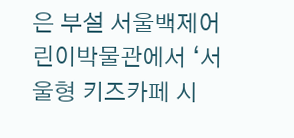은 부설 서울백제어린이박물관에서 ‘서울형 키즈카페 시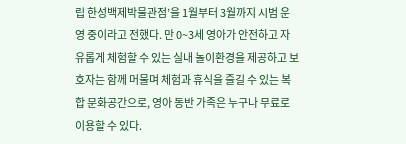립 한성백제박물관점’을 1월부터 3월까지 시범 운영 중이라고 전했다. 만 0~3세 영아가 안전하고 자유롭게 체험할 수 있는 실내 놀이환경을 제공하고 보호자는 함께 머물며 체험과 휴식을 즐길 수 있는 복합 문화공간으로, 영아 동반 가족은 누구나 무료로 이용할 수 있다.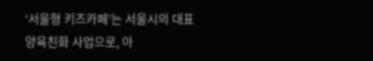‘서울형 키즈카페’는 서울시의 대표 양육친화 사업으로, 아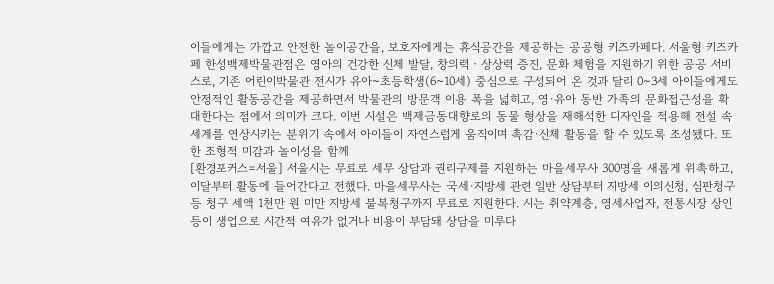이들에게는 가깝고 안전한 놀이공간을, 보호자에게는 휴식공간을 제공하는 공공형 키즈카페다. 서울형 키즈카페 한성백제박물관점은 영아의 건강한 신체 발달, 창의력‧상상력 증진, 문화 체험을 지원하기 위한 공공 서비스로, 기존 어린이박물관 전시가 유아~초등학생(6~10세) 중심으로 구성되어 온 것과 달리 0~3세 아이들에게도 안정적인 활동공간을 제공하면서 박물관의 방문객 이용 폭을 넓히고, 영·유아 동반 가족의 문화접근성을 확대한다는 점에서 의미가 크다. 이번 시설은 백제금동대향로의 동물 형상을 재해석한 디자인을 적용해 전설 속 세계를 연상시키는 분위기 속에서 아이들이 자연스럽게 움직이며 촉감·신체 활동을 할 수 있도록 조성됐다. 또한 조형적 미감과 놀이성을 함께
[환경포커스=서울] 서울시는 무료로 세무 상담과 권리구제를 지원하는 마을세무사 300명을 새롭게 위촉하고, 이달부터 활동에 들어간다고 전했다. 마을세무사는 국세·지방세 관련 일반 상담부터 지방세 이의신청, 심판청구 등 청구 세액 1천만 원 미만 지방세 불복청구까지 무료로 지원한다. 시는 취약계층, 영세사업자, 전통시장 상인 등이 생업으로 시간적 여유가 없거나 비용이 부담돼 상담을 미루다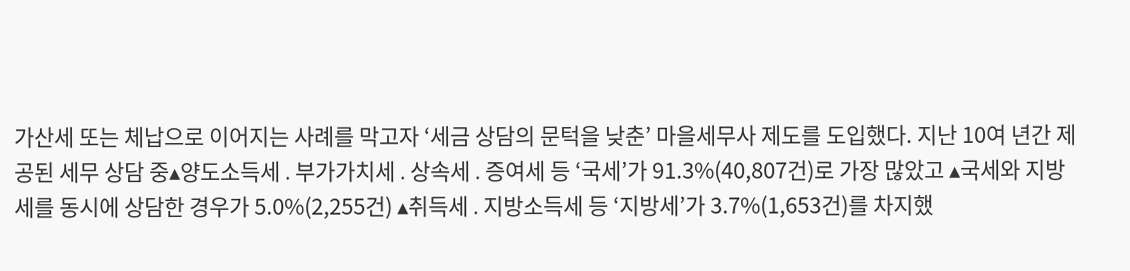가산세 또는 체납으로 이어지는 사례를 막고자 ‘세금 상담의 문턱을 낮춘’ 마을세무사 제도를 도입했다. 지난 10여 년간 제공된 세무 상담 중▴양도소득세․부가가치세․상속세․증여세 등 ‘국세’가 91.3%(40,807건)로 가장 많았고 ▴국세와 지방세를 동시에 상담한 경우가 5.0%(2,255건) ▴취득세․지방소득세 등 ‘지방세’가 3.7%(1,653건)를 차지했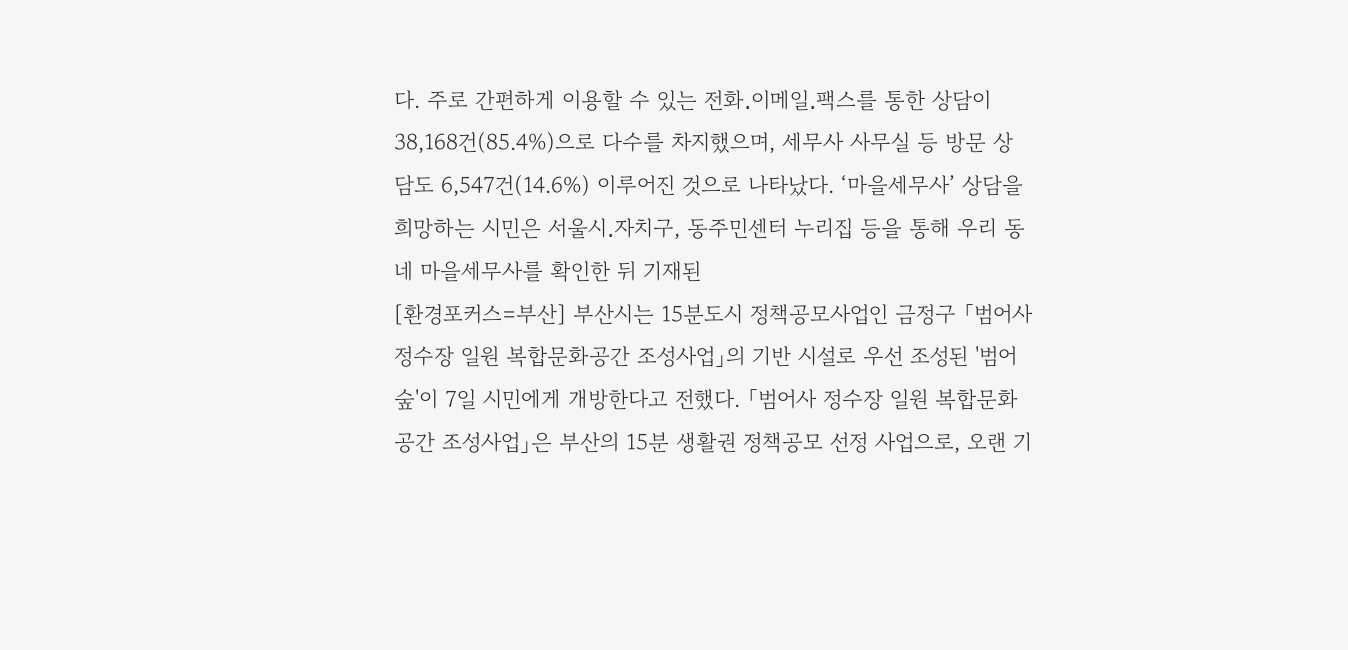다. 주로 간편하게 이용할 수 있는 전화․이메일․팩스를 통한 상담이 38,168건(85.4%)으로 다수를 차지했으며, 세무사 사무실 등 방문 상담도 6,547건(14.6%) 이루어진 것으로 나타났다. ‘마을세무사’ 상담을 희망하는 시민은 서울시․자치구, 동주민센터 누리집 등을 통해 우리 동네 마을세무사를 확인한 뒤 기재된
[환경포커스=부산] 부산시는 15분도시 정책공모사업인 금정구 「범어사 정수장 일원 복합문화공간 조성사업」의 기반 시설로 우선 조성된 '범어숲'이 7일 시민에게 개방한다고 전했다. 「범어사 정수장 일원 복합문화공간 조성사업」은 부산의 15분 생활권 정책공모 선정 사업으로, 오랜 기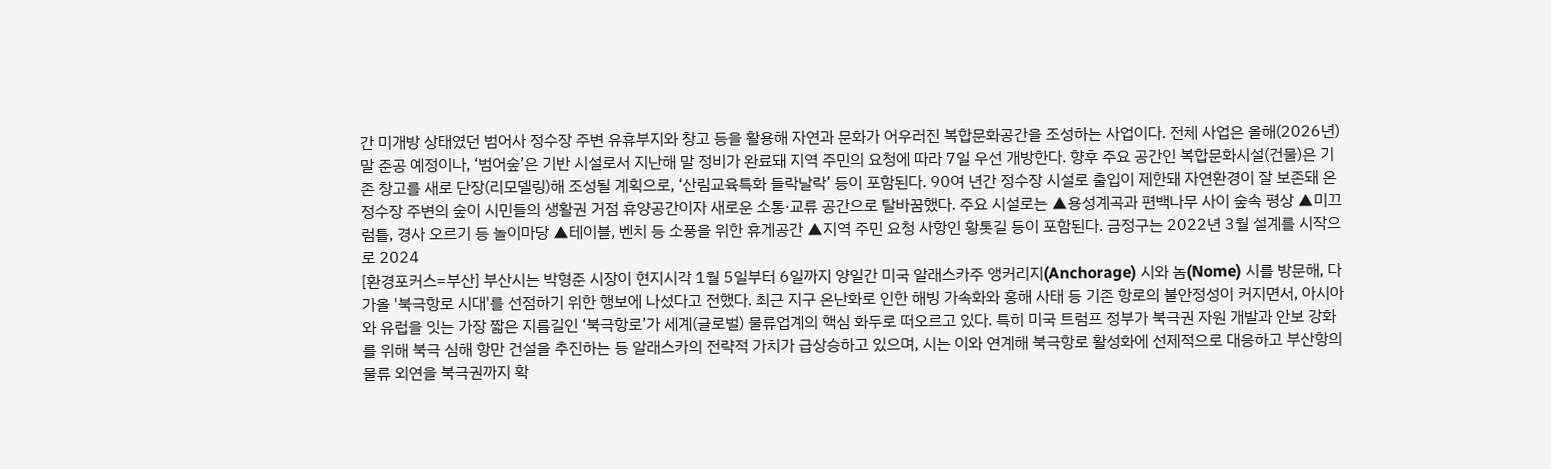간 미개방 상태였던 범어사 정수장 주변 유휴부지와 창고 등을 활용해 자연과 문화가 어우러진 복합문화공간을 조성하는 사업이다. 전체 사업은 올해(2026년) 말 준공 예정이나, ‘범어숲’은 기반 시설로서 지난해 말 정비가 완료돼 지역 주민의 요청에 따라 7일 우선 개방한다. 향후 주요 공간인 복합문화시설(건물)은 기존 창고를 새로 단장(리모델링)해 조성될 계획으로, ‘산림교육특화 들락날락’ 등이 포함된다. 90여 년간 정수장 시설로 출입이 제한돼 자연환경이 잘 보존돼 온 정수장 주변의 숲이 시민들의 생활권 거점 휴양공간이자 새로운 소통·교류 공간으로 탈바꿈했다. 주요 시설로는 ▲용성계곡과 편백나무 사이 숲속 평상 ▲미끄럼틀, 경사 오르기 등 놀이마당 ▲테이블, 벤치 등 소풍을 위한 휴게공간 ▲지역 주민 요청 사항인 황톳길 등이 포함된다. 금정구는 2022년 3월 설계를 시작으로 2024
[환경포커스=부산] 부산시는 박형준 시장이 현지시각 1월 5일부터 6일까지 양일간 미국 알래스카주 앵커리지(Anchorage) 시와 놈(Nome) 시를 방문해, 다가올 '북극항로 시대'를 선점하기 위한 행보에 나섰다고 전했다. 최근 지구 온난화로 인한 해빙 가속화와 홍해 사태 등 기존 항로의 불안정성이 커지면서, 아시아와 유럽을 잇는 가장 짧은 지름길인 ‘북극항로’가 세계(글로벌) 물류업계의 핵심 화두로 떠오르고 있다. 특히 미국 트럼프 정부가 북극권 자원 개발과 안보 강화를 위해 북극 심해 항만 건설을 추진하는 등 알래스카의 전략적 가치가 급상승하고 있으며, 시는 이와 연계해 북극항로 활성화에 선제적으로 대응하고 부산항의 물류 외연을 북극권까지 확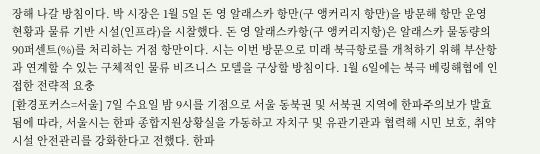장해 나갈 방침이다. 박 시장은 1월 5일 돈 영 알래스카 항만(구 앵커리지 항만)을 방문해 항만 운영 현황과 물류 기반 시설(인프라)을 시찰했다. 돈 영 알래스카항(구 앵커리지항)은 알래스카 물동량의 90퍼센트(%)를 처리하는 거점 항만이다. 시는 이번 방문으로 미래 북극항로를 개척하기 위해 부산항과 연계할 수 있는 구체적인 물류 비즈니스 모델을 구상할 방침이다. 1월 6일에는 북극 베링해협에 인접한 전략적 요충
[환경포커스=서울] 7일 수요일 밤 9시를 기점으로 서울 동북권 및 서북권 지역에 한파주의보가 발효됨에 따라, 서울시는 한파 종합지원상황실을 가동하고 자치구 및 유관기관과 협력해 시민 보호, 취약시설 안전관리를 강화한다고 전했다. 한파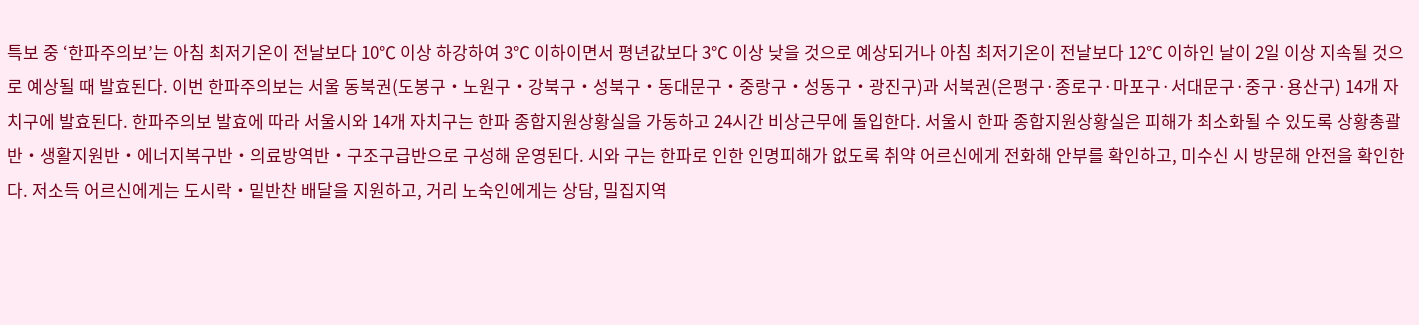특보 중 ‘한파주의보’는 아침 최저기온이 전날보다 10℃ 이상 하강하여 3℃ 이하이면서 평년값보다 3℃ 이상 낮을 것으로 예상되거나 아침 최저기온이 전날보다 12℃ 이하인 날이 2일 이상 지속될 것으로 예상될 때 발효된다. 이번 한파주의보는 서울 동북권(도봉구‧노원구‧강북구‧성북구‧동대문구‧중랑구‧성동구‧광진구)과 서북권(은평구·종로구·마포구·서대문구·중구·용산구) 14개 자치구에 발효된다. 한파주의보 발효에 따라 서울시와 14개 자치구는 한파 종합지원상황실을 가동하고 24시간 비상근무에 돌입한다. 서울시 한파 종합지원상황실은 피해가 최소화될 수 있도록 상황총괄반‧생활지원반‧에너지복구반‧의료방역반‧구조구급반으로 구성해 운영된다. 시와 구는 한파로 인한 인명피해가 없도록 취약 어르신에게 전화해 안부를 확인하고, 미수신 시 방문해 안전을 확인한다. 저소득 어르신에게는 도시락‧밑반찬 배달을 지원하고, 거리 노숙인에게는 상담, 밀집지역